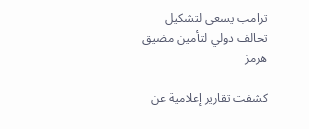ترامب يسعى لتشكيل تحالف دولي لتأمين مضيق هرمز

كشفت تقارير إعلامية عن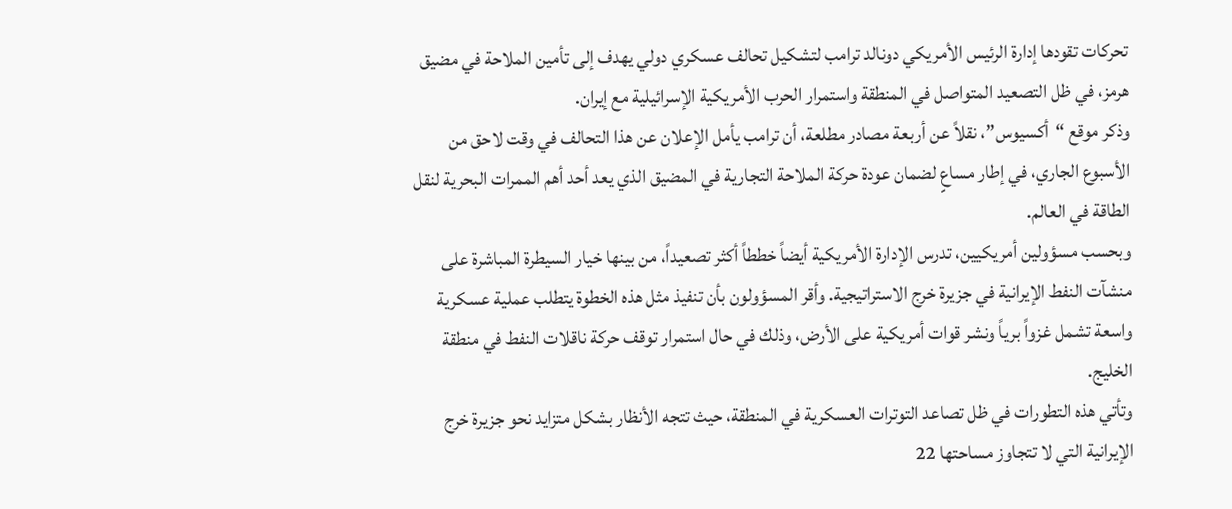تحركات تقودها إدارة الرئيس الأمريكي دونالد ترامب لتشكيل تحالف عسكري دولي يهدف إلى تأمين الملاحة في مضيق هرمز، في ظل التصعيد المتواصل في المنطقة واستمرار الحرب الأمريكية الإسرائيلية مع إيران.
وذكر موقع “أكسيوس”، نقلاً عن أربعة مصادر مطلعة، أن ترامب يأمل الإعلان عن هذا التحالف في وقت لاحق من الأسبوع الجاري، في إطار مساعٍ لضمان عودة حركة الملاحة التجارية في المضيق الذي يعد أحد أهم الممرات البحرية لنقل الطاقة في العالم.
وبحسب مسؤولين أمريكيين، تدرس الإدارة الأمريكية أيضاً خططاً أكثر تصعيداً، من بينها خيار السيطرة المباشرة على منشآت النفط الإيرانية في جزيرة خرج الاستراتيجية. وأقر المسؤولون بأن تنفيذ مثل هذه الخطوة يتطلب عملية عسكرية واسعة تشمل غزواً برياً ونشر قوات أمريكية على الأرض، وذلك في حال استمرار توقف حركة ناقلات النفط في منطقة الخليج.
وتأتي هذه التطورات في ظل تصاعد التوترات العسكرية في المنطقة، حيث تتجه الأنظار بشكل متزايد نحو جزيرة خرج الإيرانية التي لا تتجاوز مساحتها 22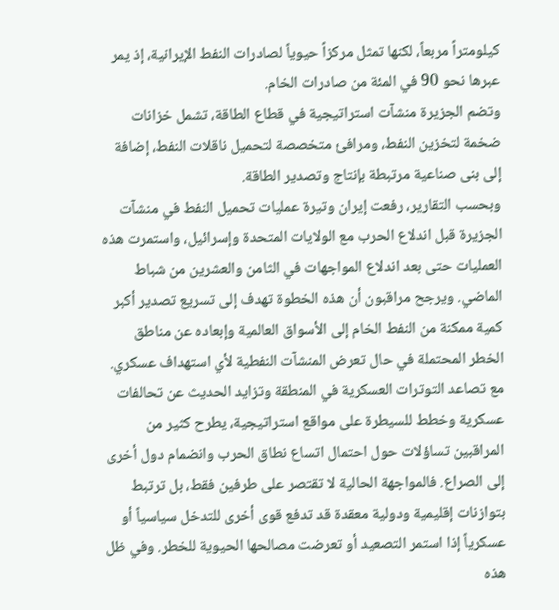كيلومتراً مربعاً، لكنها تمثل مركزاً حيوياً لصادرات النفط الإيرانية، إذ يمر عبرها نحو 90 في المئة من صادرات الخام.
وتضم الجزيرة منشآت استراتيجية في قطاع الطاقة، تشمل خزانات ضخمة لتخزين النفط، ومرافئ متخصصة لتحميل ناقلات النفط، إضافة إلى بنى صناعية مرتبطة بإنتاج وتصدير الطاقة.
وبحسب التقارير، رفعت إيران وتيرة عمليات تحميل النفط في منشآت الجزيرة قبل اندلاع الحرب مع الولايات المتحدة وإسرائيل، واستمرت هذه العمليات حتى بعد اندلاع المواجهات في الثامن والعشرين من شباط الماضي. ويرجح مراقبون أن هذه الخطوة تهدف إلى تسريع تصدير أكبر كمية ممكنة من النفط الخام إلى الأسواق العالمية وإبعاده عن مناطق الخطر المحتملة في حال تعرض المنشآت النفطية لأي استهداف عسكري.
مع تصاعد التوترات العسكرية في المنطقة وتزايد الحديث عن تحالفات عسكرية وخطط للسيطرة على مواقع استراتيجية، يطرح كثير من المراقبين تساؤلات حول احتمال اتساع نطاق الحرب وانضمام دول أخرى إلى الصراع. فالمواجهة الحالية لا تقتصر على طرفين فقط، بل ترتبط بتوازنات إقليمية ودولية معقدة قد تدفع قوى أخرى للتدخل سياسياً أو عسكرياً إذا استمر التصعيد أو تعرضت مصالحها الحيوية للخطر. وفي ظل هذه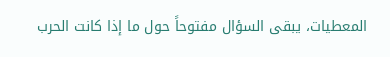المعطيات، يبقى السؤال مفتوحاً حول ما إذا كانت الحرب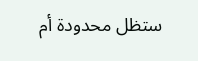ستظل محدودة أم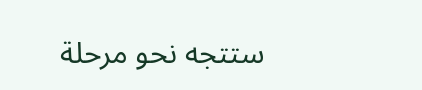ستتجه نحو مرحلة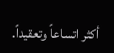أكثر اتساعاً وتعقيداً.